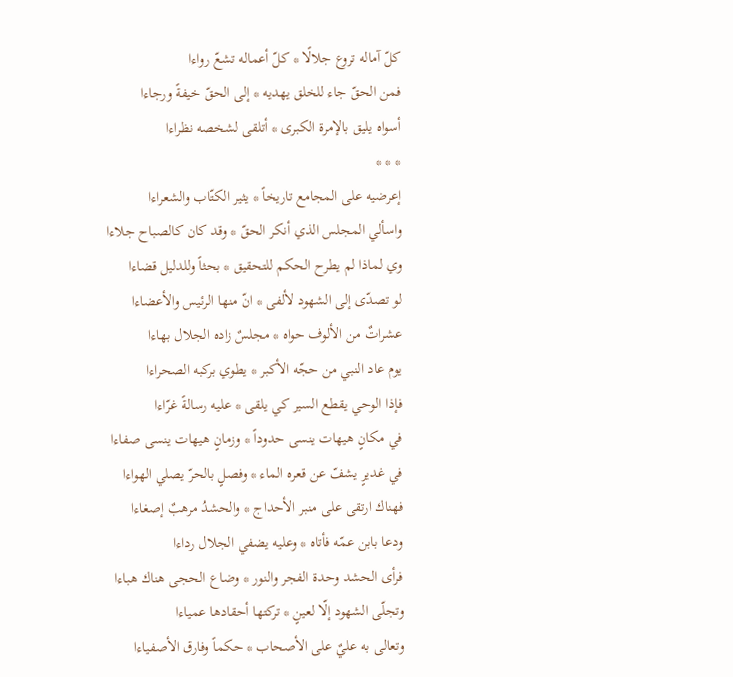كلّ آماله تروع جلالًا * كلّ أعماله تشعّ رواءا
فمن الحقّ جاء للخلق يهديه * إلى الحقّ خيفةً ورجاءا
أسواه يليق بالإمرة الكبرى * أتلقى لشخصه نظراءا
* * *
إعرضيه على المجامع تاريخاً * يثير الكتّاب والشعراءا
واسألي المجلس الذي أنكر الحقّ * وقد كان كالصباح جلاءا
وي لماذا لم يطرح الحكم للتحقيق * بحثاً وللدليل قضاءا
لو تصدّى إلى الشهود لألفى * انّ منها الرئيس والأعضاءا
عشراتٌ من الألوف حواه * مجلسٌ زاده الجلال بهاءا
يوم عاد النبي من حجّه الأكبر * يطوي بركبه الصحراءا
فإذا الوحي يقطع السير كي يلقى * عليه رسالةً غرّاءا
في مكانٍ هيهات ينسى حدوداً * وزمانٍ هيهات ينسى صفاءا
في غديرٍ يشفّ عن قعره الماء * وفصلٍ بالحرّ يصلي الهواءا
فهناك ارتقى على منبر الأحداج * والحشدُ مرهبٌ إصغاءا
ودعا بابن عمّه فأتاه * وعليه يضفي الجلال رداءا
فرأى الحشد وحدة الفجر والنور * وضاع الحجى هناك هباءا
وتجلّى الشهود إلّا لعينٍ * تركتها أحقادها عمياءا
وتعالى به عليٌ على الأصحاب * حكماً وفارق الأصفياءا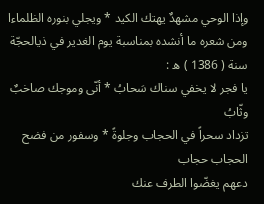وإذا الوحي مشهدٌ يهتك الكيد * ويجلي بنوره الظلماءا
ومن شعره ما أنشده بمناسبة يوم الغدير في ذيالحجّة سنة ( 1386 ) ه :
يا فجر لا يخفي سناك سَحابُ * أنّى وموجك صاخبٌ وثّابُ
تزداد سحراً في الحجاب وجلوةً * وسفور من فضح الحجاب حجاب
دعهم يغضّوا الطرف عنك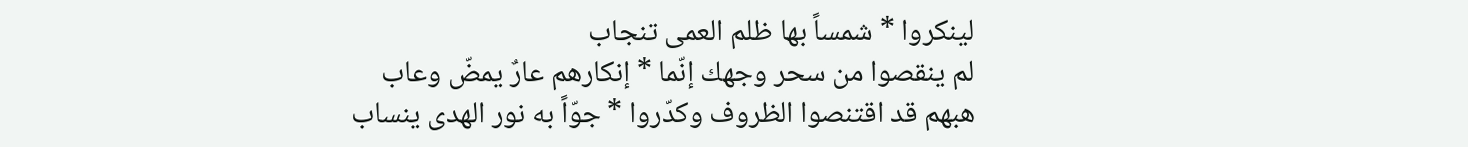لينكروا * شمساً بها ظلم العمى تنجاب
لم ينقصوا من سحر وجهك إنّما * إنكارهم عارٌ يمضّ وعاب
هبهم قد اقتنصوا الظروف وكدّروا * جوّاً به نور الهدى ينساب